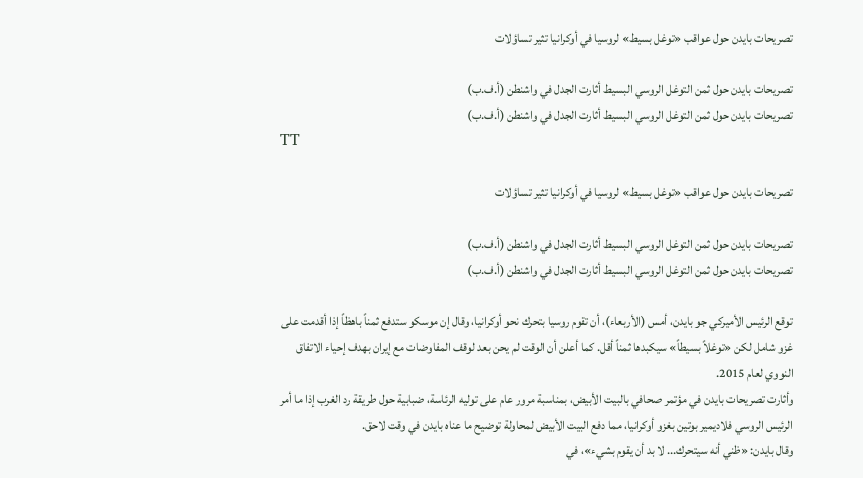تصريحات بايدن حول عواقب «توغل بسيط» لروسيا في أوكرانيا تثير تساؤلات

تصريحات بايدن حول ثمن التوغل الروسي البسيط أثارت الجدل في واشنطن (أ.ف.ب)
تصريحات بايدن حول ثمن التوغل الروسي البسيط أثارت الجدل في واشنطن (أ.ف.ب)
TT

تصريحات بايدن حول عواقب «توغل بسيط» لروسيا في أوكرانيا تثير تساؤلات

تصريحات بايدن حول ثمن التوغل الروسي البسيط أثارت الجدل في واشنطن (أ.ف.ب)
تصريحات بايدن حول ثمن التوغل الروسي البسيط أثارت الجدل في واشنطن (أ.ف.ب)

توقع الرئيس الأميركي جو بايدن، أمس (الأربعاء)، أن تقوم روسيا بتحرك نحو أوكرانيا، وقال إن موسكو ستدفع ثمناً باهظاً إذا أقدمت على غزو شامل لكن «توغلاً بسيطاً» سيكبدها ثمناً أقل. كما أعلن أن الوقت لم يحن بعد لوقف المفاوضات مع إيران بهدف إحياء الاتفاق النووي لعام 2015.
وأثارت تصريحات بايدن في مؤتمر صحافي بالبيت الأبيض، بمناسبة مرور عام على توليه الرئاسة، ضبابية حول طريقة رد الغرب إذا ما أمر الرئيس الروسي فلاديمير بوتين بغزو أوكرانيا، مما دفع البيت الأبيض لمحاولة توضيح ما عناه بايدن في وقت لاحق.
وقال بايدن: «ظني أنه سيتحرك... لا بد أن يقوم بشيء»، في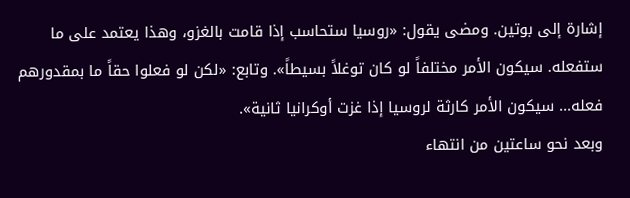إشارة إلى بوتين. ومضى يقول: «روسيا ستحاسب إذا قامت بالغزو، وهذا يعتمد على ما ستفعله. سيكون الأمر مختلفاً لو كان توغلاً بسيطاً». وتابع: «لكن لو فعلوا حقاً ما بمقدورهم فعله... سيكون الأمر كارثة لروسيا إذا غزت أوكرانيا ثانية».
وبعد نحو ساعتين من انتهاء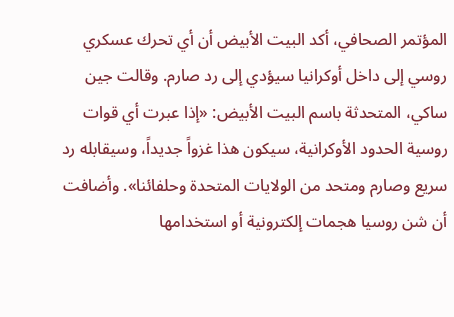المؤتمر الصحافي، أكد البيت الأبيض أن أي تحرك عسكري روسي إلى داخل أوكرانيا سيؤدي إلى رد صارم. وقالت جين ساكي، المتحدثة باسم البيت الأبيض: «إذا عبرت أي قوات روسية الحدود الأوكرانية، سيكون هذا غزواً جديداً، وسيقابله رد سريع وصارم ومتحد من الولايات المتحدة وحلفائنا». وأضافت أن شن روسيا هجمات إلكترونية أو استخدامها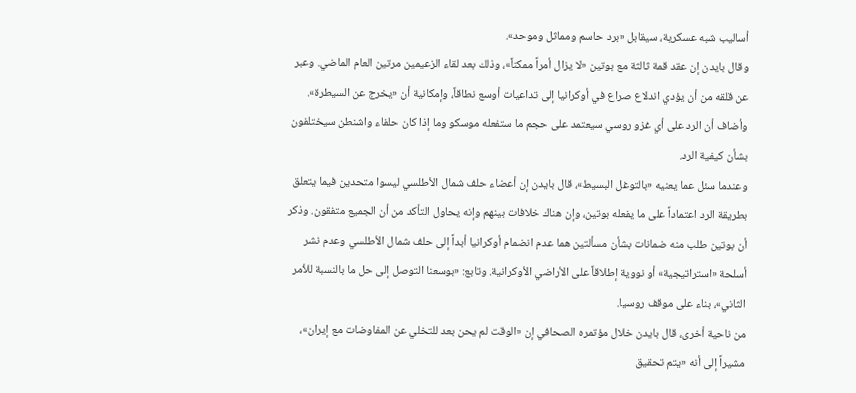أساليب شبه عسكرية، سيقابل «برد حاسم ومماثل وموحد».
وقال بايدن إن عقد قمة ثالثة مع بوتين «لا يزال أمراً ممكناً»، وذلك بعد لقاء الزعيمين مرتين العام الماضي. وعبر عن قلقه من أن يؤدي اندلاع صراع في أوكرانيا إلى تداعيات أوسع نطاقاً، وإمكانية أن «يخرج عن السيطرة». وأضاف أن الرد على أي غزو روسي سيعتمد على حجم ما ستفعله موسكو وما إذا كان حلفاء واشنطن سيختلفون بشأن كيفية الرد.
وعندما سئل عما يعنيه «بالتوغل البسيط»، قال بايدن إن أعضاء حلف شمال الأطلسي ليسوا متحدين فيما يتعلق بطريقة الرد اعتماداً على ما يفعله بوتين، وإن هناك خلافات بينهم وإنه يحاول التأكد من أن الجميع متفقون. وذكر أن بوتين طلب منه ضمانات بشأن مسألتين هما عدم انضمام أوكرانيا أبداً إلى حلف شمال الأطلسي وعدم نشر أسلحة «استراتيجية» أو نووية إطلاقاً على الأراضي الأوكرانية. وتابع: «بوسعنا التوصل إلى حل ما بالنسبة للأمر الثاني»، بناء على موقف روسيا.
من ناحية أخرى، قال بايدن خلال مؤتمره الصحافي إن «الوقت لم يحن بعد للتخلي عن المفاوضات مع إيران»، مشيراً إلى أنه «يتم تحقيق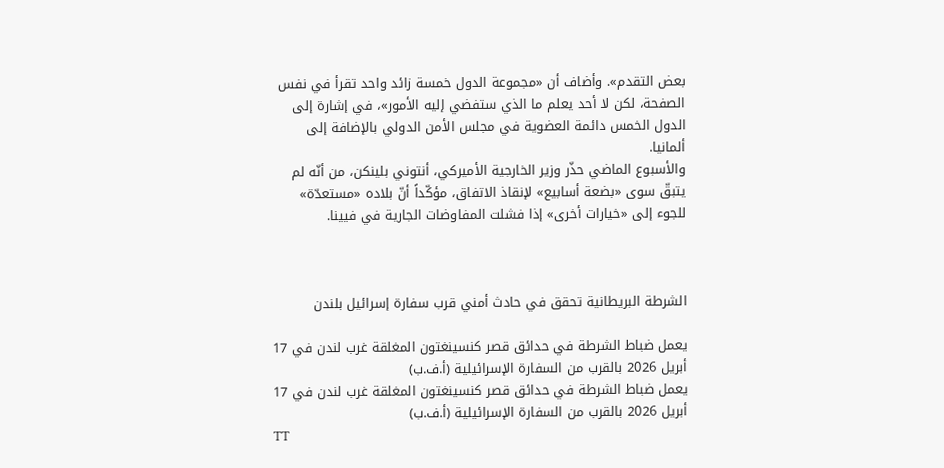بعض التقدم». وأضاف أن «مجموعة الدول خمسة زائد واحد تقرأ في نفس الصفحة، لكن لا أحد يعلم ما الذي ستفضي إليه الأمور»، في إشارة إلى الدول الخمس دائمة العضوية في مجلس الأمن الدولي بالإضافة إلى ألمانيا.
والأسبوع الماضي حذّر وزير الخارجية الأميركي، أنتوني بلينكن، من أنّه لم يتبقّ سوى «بضعة أسابيع» لإنقاذ الاتفاق، مؤكّداً أنّ بلاده «مستعدّة» للجوء إلى «خيارات أخرى» إذا فشلت المفاوضات الجارية في فيينا.



الشرطة البريطانية تحقق في حادث أمني قرب سفارة إسرائيل بلندن

يعمل ضباط الشرطة في حدائق قصر كنسينغتون المغلقة غرب لندن في 17 أبريل 2026 بالقرب من السفارة الإسرائيلية (أ.ف.ب)
يعمل ضباط الشرطة في حدائق قصر كنسينغتون المغلقة غرب لندن في 17 أبريل 2026 بالقرب من السفارة الإسرائيلية (أ.ف.ب)
TT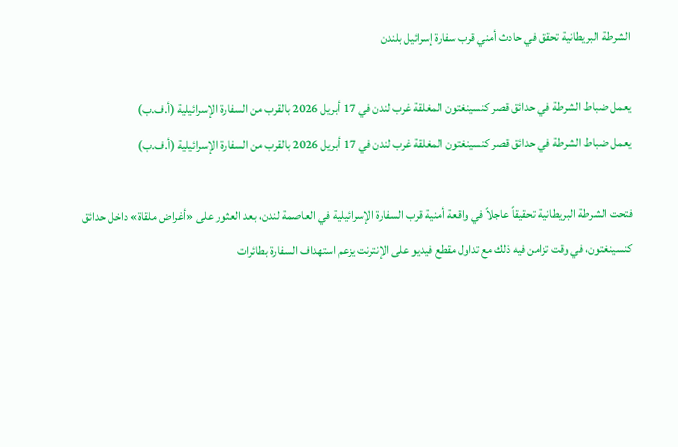الشرطة البريطانية تحقق في حادث أمني قرب سفارة إسرائيل بلندن

يعمل ضباط الشرطة في حدائق قصر كنسينغتون المغلقة غرب لندن في 17 أبريل 2026 بالقرب من السفارة الإسرائيلية (أ.ف.ب)
يعمل ضباط الشرطة في حدائق قصر كنسينغتون المغلقة غرب لندن في 17 أبريل 2026 بالقرب من السفارة الإسرائيلية (أ.ف.ب)

فتحت الشرطة البريطانية تحقيقاً عاجلاً في واقعة أمنية قرب السفارة الإسرائيلية في العاصمة لندن، بعد العثور على «أغراض ملقاة» داخل حدائق كنسينغتون، في وقت تزامن فيه ذلك مع تداول مقطع فيديو على الإنترنت يزعم استهداف السفارة بطائرات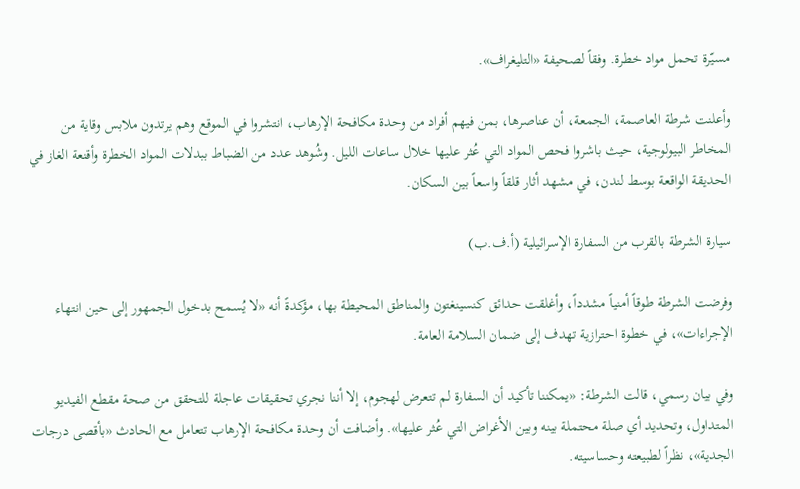مسيّرة تحمل مواد خطرة. وفقاً لصحيفة «التليغراف».

وأعلنت شرطة العاصمة، الجمعة، أن عناصرها، بمن فيهم أفراد من وحدة مكافحة الإرهاب، انتشروا في الموقع وهم يرتدون ملابس وقاية من المخاطر البيولوجية، حيث باشروا فحص المواد التي عُثر عليها خلال ساعات الليل. وشُوهد عدد من الضباط ببدلات المواد الخطرة وأقنعة الغاز في الحديقة الواقعة بوسط لندن، في مشهد أثار قلقاً واسعاً بين السكان.

سيارة الشرطة بالقرب من السفارة الإسرائيلية (أ.ف.ب)

وفرضت الشرطة طوقاً أمنياً مشدداً، وأغلقت حدائق كنسينغتون والمناطق المحيطة بها، مؤكدةً أنه «لا يُسمح بدخول الجمهور إلى حين انتهاء الإجراءات»، في خطوة احترازية تهدف إلى ضمان السلامة العامة.

وفي بيان رسمي، قالت الشرطة: «يمكننا تأكيد أن السفارة لم تتعرض لهجوم، إلا أننا نجري تحقيقات عاجلة للتحقق من صحة مقطع الفيديو المتداول، وتحديد أي صلة محتملة بينه وبين الأغراض التي عُثر عليها». وأضافت أن وحدة مكافحة الإرهاب تتعامل مع الحادث «بأقصى درجات الجدية»، نظراً لطبيعته وحساسيته.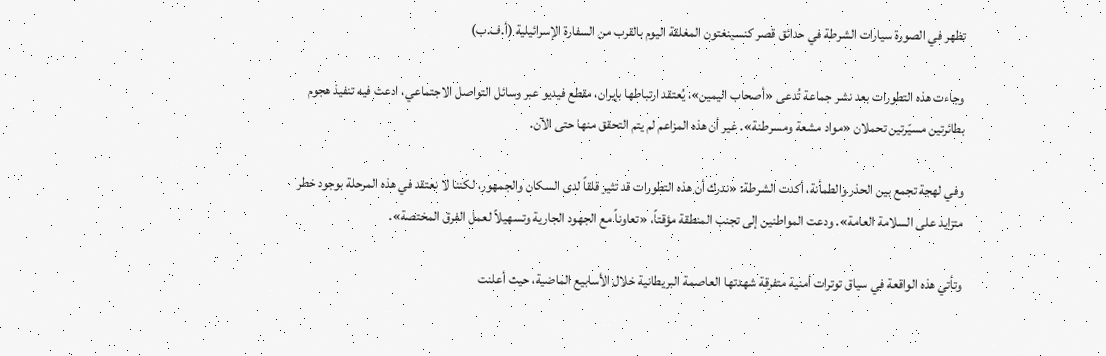تظهر في الصورة سيارات الشرطة في حدائق قصر كنسينغتون المغلقة اليوم بالقرب من السفارة الإسرائيلية (أ.ف.ب)

وجاءت هذه التطورات بعد نشر جماعة تُدعى «أصحاب اليمين»، يُعتقد ارتباطها بإيران، مقطع فيديو عبر وسائل التواصل الاجتماعي، ادعت فيه تنفيذ هجوم بطائرتين مسيّرتين تحملان «مواد مشعة ومسرطنة». غير أن هذه المزاعم لم يتم التحقق منها حتى الآن.

وفي لهجة تجمع بين الحذر والطمأنة، أكدت الشرطة: «ندرك أن هذه التطورات قد تثير قلقاً لدى السكان والجمهور، لكننا لا نعتقد في هذه المرحلة بوجود خطر متزايد على السلامة العامة». ودعت المواطنين إلى تجنب المنطقة مؤقتاً، «تعاوناً مع الجهود الجارية وتسهيلاً لعمل الفرق المختصة».

وتأتي هذه الواقعة في سياق توترات أمنية متفرقة شهدتها العاصمة البريطانية خلال الأسابيع الماضية، حيث أعلنت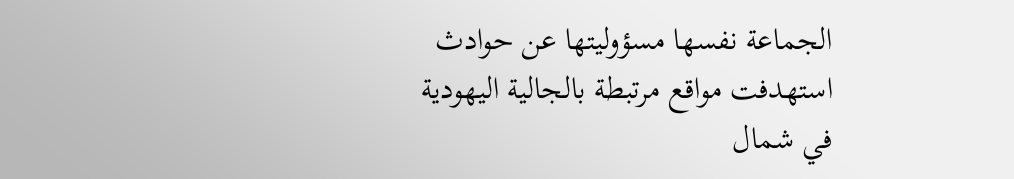الجماعة نفسها مسؤوليتها عن حوادث استهدفت مواقع مرتبطة بالجالية اليهودية في شمال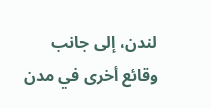لندن، إلى جانب وقائع أخرى في مدن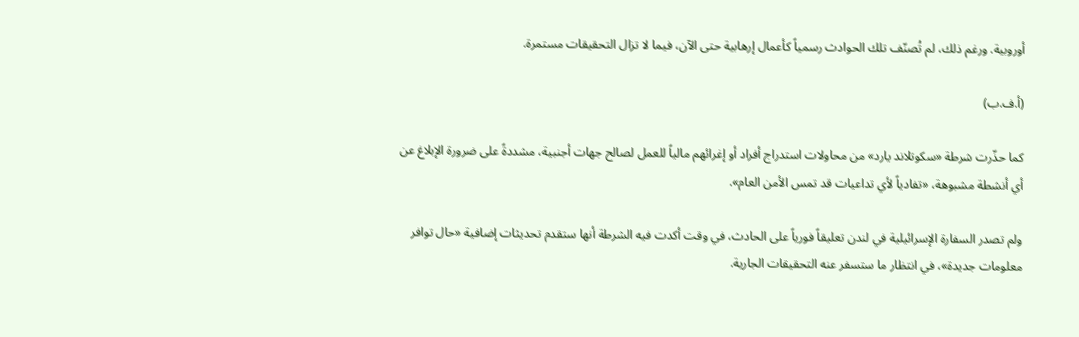أوروبية. ورغم ذلك، لم تُصنّف تلك الحوادث رسمياً كأعمال إرهابية حتى الآن، فيما لا تزال التحقيقات مستمرة.

(أ.ف.ب)

كما حذّرت شرطة «سكوتلاند يارد» من محاولات استدراج أفراد أو إغرائهم مالياً للعمل لصالح جهات أجنبية، مشددةً على ضرورة الإبلاغ عن أي أنشطة مشبوهة، «تفادياً لأي تداعيات قد تمس الأمن العام».

ولم تصدر السفارة الإسرائيلية في لندن تعليقاً فورياً على الحادث، في وقت أكدت فيه الشرطة أنها ستقدم تحديثات إضافية «حال توافر معلومات جديدة»، في انتظار ما ستسفر عنه التحقيقات الجارية.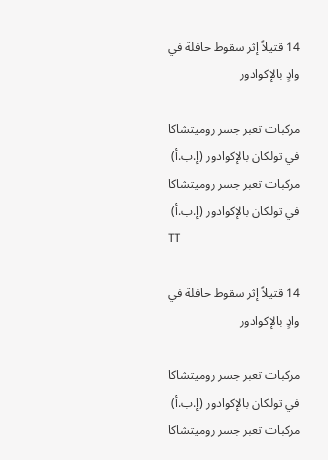14 قتيلاً إثر سقوط حافلة في وادٍ بالإكوادور

مركبات تعبر جسر روميتشاكا في تولكان بالإكوادور (إ.ب.أ)
مركبات تعبر جسر روميتشاكا في تولكان بالإكوادور (إ.ب.أ)
TT

14 قتيلاً إثر سقوط حافلة في وادٍ بالإكوادور

مركبات تعبر جسر روميتشاكا في تولكان بالإكوادور (إ.ب.أ)
مركبات تعبر جسر روميتشاكا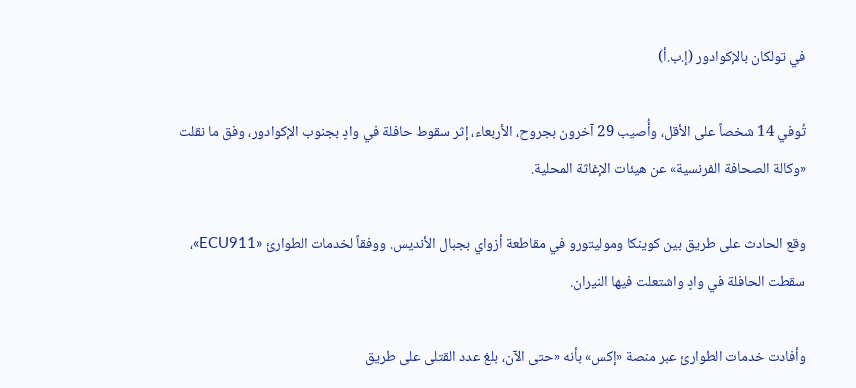في تولكان بالإكوادور (إ.ب.أ)

تُوفي 14 شخصاً على الأقل، وأُصيب 29 آخرون بجروح، الأربعاء، إثر سقوط حافلة في وادٍ بجنوب الإكوادور، وفق ما نقلت «وكالة الصحافة الفرنسية» عن هيئات الإغاثة المحلية.

وقع الحادث على طريق بين كوينكا وموليتورو في مقاطعة أزواي بجبال الأنديس. ووفقاً لخدمات الطوارئ «ECU911»، سقطت الحافلة في وادٍ واشتعلت فيها النيران.

وأفادت خدمات الطوارئ عبر منصة «إكس» بأنه «حتى الآن، بلغ عدد القتلى على طريق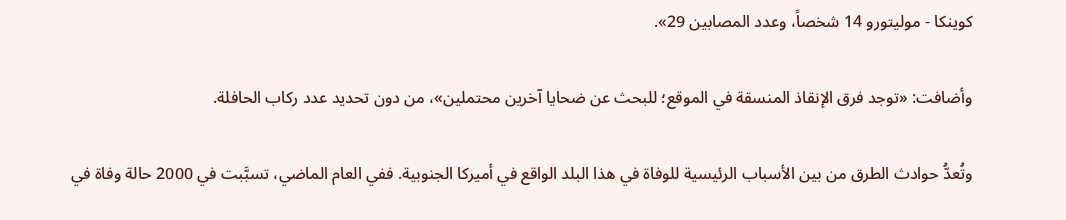كوينكا - موليتورو 14 شخصاً، وعدد المصابين 29».

وأضافت: «توجد فرق الإنقاذ المنسقة في الموقع؛ للبحث عن ضحايا آخرين محتملين»، من دون تحديد عدد ركاب الحافلة.

وتُعدُّ حوادث الطرق من بين الأسباب الرئيسية للوفاة في هذا البلد الواقع في أميركا الجنوبية. ففي العام الماضي، تسبَّبت في 2000 حالة وفاة في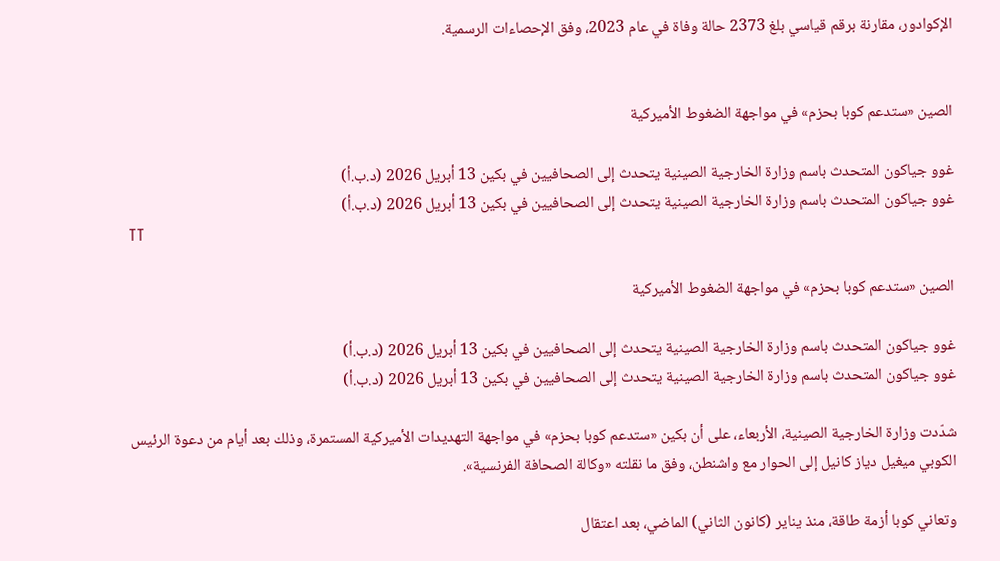الإكوادور، مقارنة برقم قياسي بلغ 2373 حالة وفاة في عام 2023، وفق الإحصاءات الرسمية.


الصين «ستدعم كوبا بحزم» في مواجهة الضغوط الأميركية

غوو جياكون المتحدث باسم وزارة الخارجية الصينية يتحدث إلى الصحافيين في بكين 13 أبريل 2026 (د.ب.أ)
غوو جياكون المتحدث باسم وزارة الخارجية الصينية يتحدث إلى الصحافيين في بكين 13 أبريل 2026 (د.ب.أ)
TT

الصين «ستدعم كوبا بحزم» في مواجهة الضغوط الأميركية

غوو جياكون المتحدث باسم وزارة الخارجية الصينية يتحدث إلى الصحافيين في بكين 13 أبريل 2026 (د.ب.أ)
غوو جياكون المتحدث باسم وزارة الخارجية الصينية يتحدث إلى الصحافيين في بكين 13 أبريل 2026 (د.ب.أ)

شدّدت وزارة الخارجية الصينية، الأربعاء، على أن بكين «ستدعم كوبا بحزم» في مواجهة التهديدات الأميركية المستمرة، وذلك بعد أيام من دعوة الرئيس الكوبي ميغيل دياز كانيل إلى الحوار مع واشنطن، وفق ما نقلته «وكالة الصحافة الفرنسية».

وتعاني كوبا أزمة طاقة، منذ يناير (كانون الثاني) الماضي، بعد اعتقال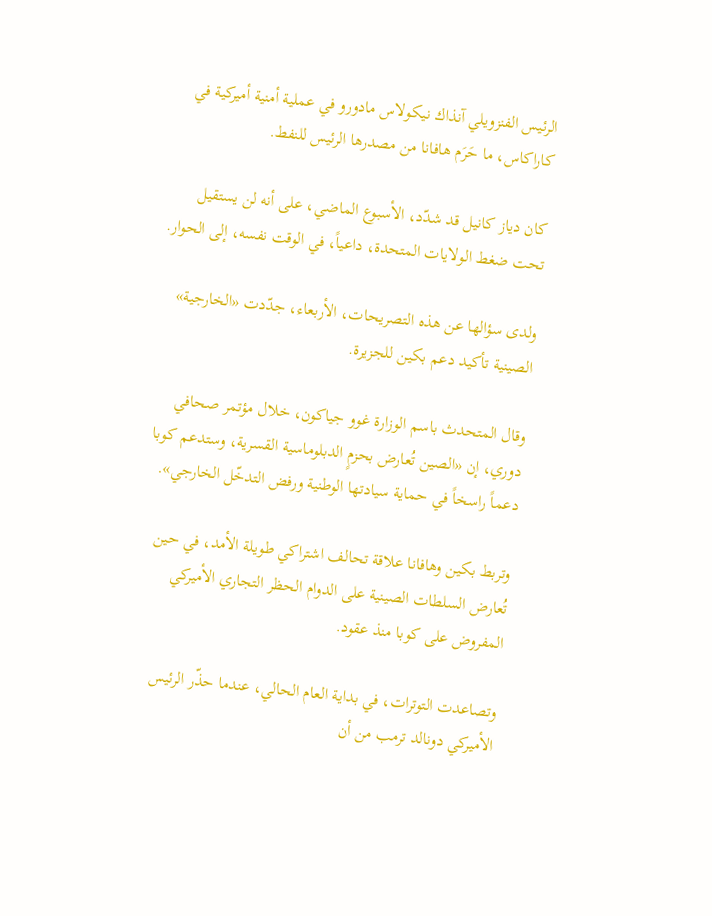الرئيس الفنزويلي آنذاك نيكولاس مادورو في عملية أمنية أميركية في كاراكاس، ما حَرَم هافانا من مصدرها الرئيس للنفط.

كان دياز كانيل قد شدّد، الأسبوع الماضي، على أنه لن يستقيل تحت ضغط الولايات المتحدة، داعياً، في الوقت نفسه، إلى الحوار.

ولدى سؤالها عن هذه التصريحات، الأربعاء، جدّدت «الخارجية» الصينية تأكيد دعم بكين للجزيرة.

وقال المتحدث باسم الوزارة غوو جياكون، خلال مؤتمر صحافي دوري، إن «الصين تُعارض بحزمٍ الدبلوماسية القسرية، وستدعم كوبا دعماً راسخاً في حماية سيادتها الوطنية ورفض التدخّل الخارجي».

وتربط بكين وهافانا علاقة تحالف اشتراكي طويلة الأمد، في حين تُعارض السلطات الصينية على الدوام الحظر التجاري الأميركي المفروض على كوبا منذ عقود.

وتصاعدت التوترات، في بداية العام الحالي، عندما حذّر الرئيس الأميركي دونالد ترمب من أن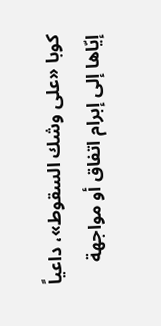كوبا «على وشك السقوط»، داعياً إيّاها إلى إبرام اتفاق أو مواجهة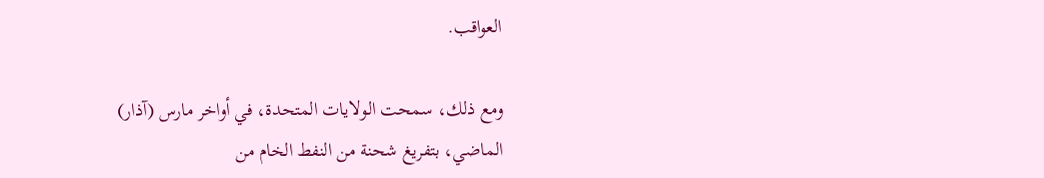العواقب.

ومع ذلك، سمحت الولايات المتحدة، في أواخر مارس (آذار) الماضي، بتفريغ شحنة من النفط الخام من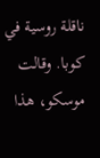ناقلة روسية في كوبا. وقالت موسكو، هذا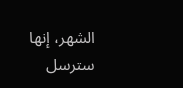الشهر، إنها سترسل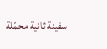سفينة ثانية محمّلة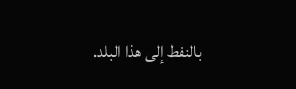بالنفط إلى هذا البلد.